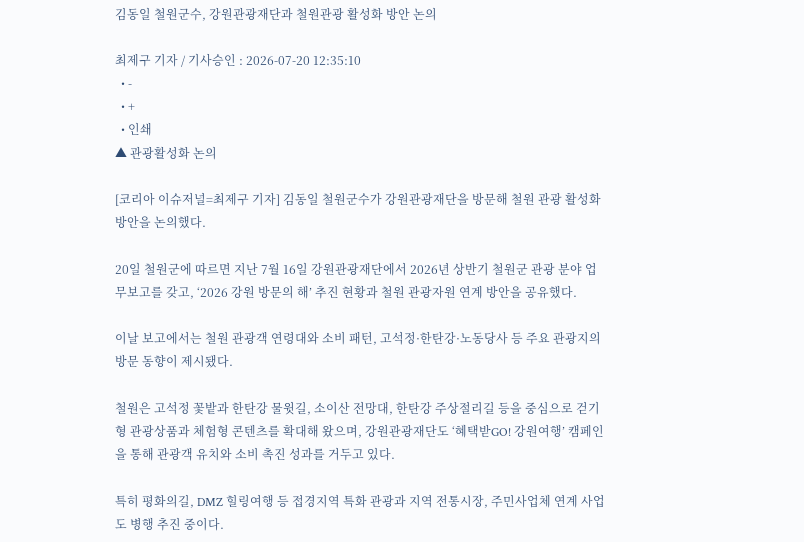김동일 철원군수, 강원관광재단과 철원관광 활성화 방안 논의

최제구 기자 / 기사승인 : 2026-07-20 12:35:10
  • -
  • +
  • 인쇄
▲ 관광활성화 논의

[코리아 이슈저널=최제구 기자] 김동일 철원군수가 강원관광재단을 방문해 철원 관광 활성화 방안을 논의했다.

20일 철원군에 따르면 지난 7월 16일 강원관광재단에서 2026년 상반기 철원군 관광 분야 업무보고를 갖고, ‘2026 강원 방문의 해’ 추진 현황과 철원 관광자원 연계 방안을 공유했다.

이날 보고에서는 철원 관광객 연령대와 소비 패턴, 고석정·한탄강·노동당사 등 주요 관광지의 방문 동향이 제시됐다.

철원은 고석정 꽃밭과 한탄강 물윗길, 소이산 전망대, 한탄강 주상절리길 등을 중심으로 걷기형 관광상품과 체험형 콘텐츠를 확대해 왔으며, 강원관광재단도 ‘혜택받GO! 강원여행’ 캠페인을 통해 관광객 유치와 소비 촉진 성과를 거두고 있다.

특히 평화의길, DMZ 힐링여행 등 접경지역 특화 관광과 지역 전통시장, 주민사업체 연계 사업도 병행 추진 중이다.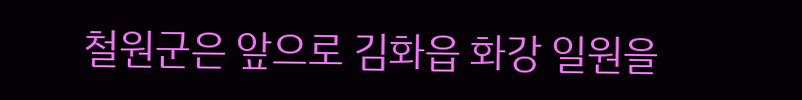철원군은 앞으로 김화읍 화강 일원을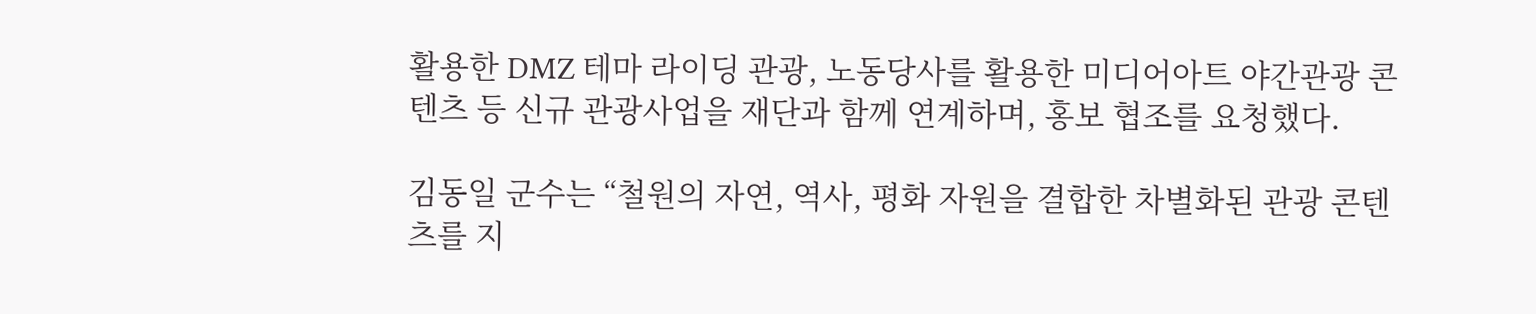활용한 DMZ 테마 라이딩 관광, 노동당사를 활용한 미디어아트 야간관광 콘텐츠 등 신규 관광사업을 재단과 함께 연계하며, 홍보 협조를 요청했다.

김동일 군수는 “철원의 자연, 역사, 평화 자원을 결합한 차별화된 관광 콘텐츠를 지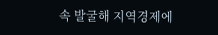속 발굴해 지역경제에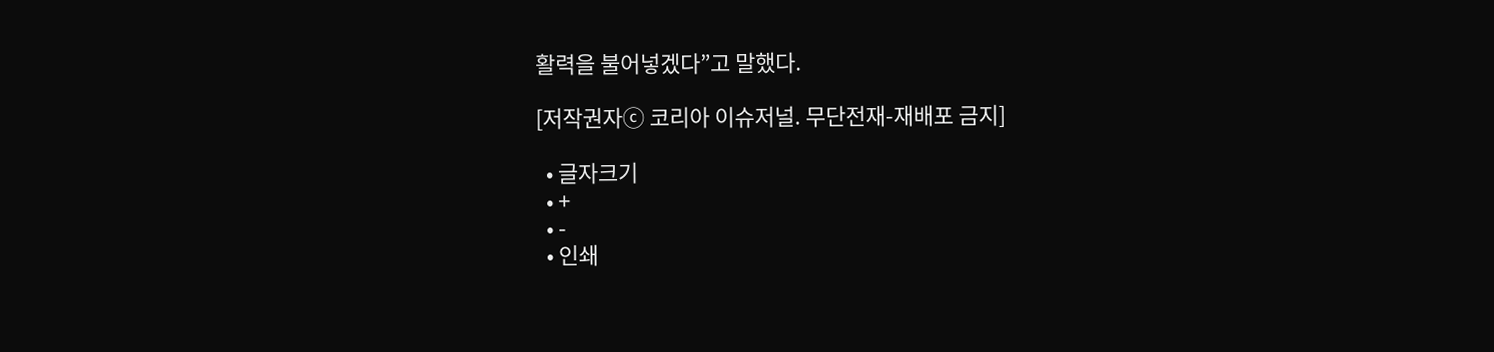활력을 불어넣겠다”고 말했다.

[저작권자ⓒ 코리아 이슈저널. 무단전재-재배포 금지]

  • 글자크기
  • +
  • -
  • 인쇄